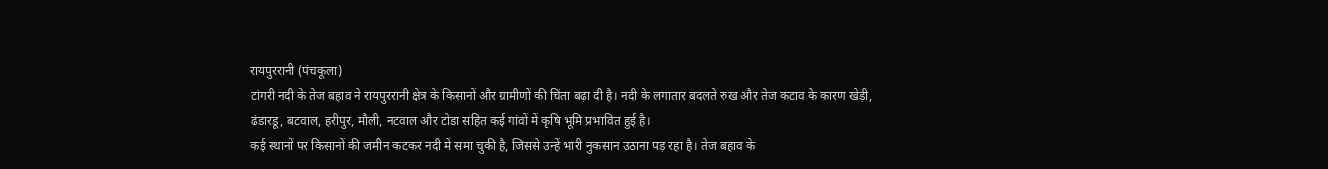रायपुररानी (पंचकूला)
टांगरी नदी के तेज बहाव ने रायपुररानी क्षेत्र के किसानों और ग्रामीणों की चिंता बढ़ा दी है। नदी के लगातार बदलते रुख और तेज कटाव के कारण खेड़ी, ढंडारडू, बटवाल, हरीपुर, मौली, नटवाल और टोडा सहित कई गांवों में कृषि भूमि प्रभावित हुई है।
कई स्थानों पर किसानों की जमीन कटकर नदी में समा चुकी है, जिससे उन्हें भारी नुकसान उठाना पड़ रहा है। तेज बहाव के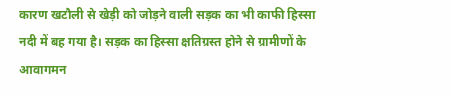कारण खटौली से खेड़ी को जोड़ने वाली सड़क का भी काफी हिस्सा नदी में बह गया है। सड़क का हिस्सा क्षतिग्रस्त होने से ग्रामीणों के आवागमन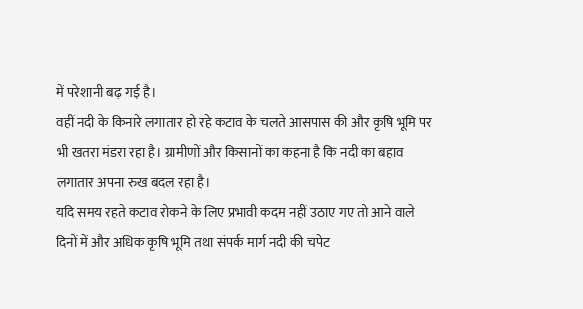में परेशानी बढ़ गई है।
वहीं नदी के किनारे लगातार हो रहे कटाव के चलते आसपास की और कृषि भूमि पर भी खतरा मंडरा रहा है। ग्रामीणों और किसानों का कहना है कि नदी का बहाव लगातार अपना रुख बदल रहा है।
यदि समय रहते कटाव रोकने के लिए प्रभावी कदम नहीं उठाए गए तो आने वाले दिनों में और अधिक कृषि भूमि तथा संपर्क मार्ग नदी की चपेट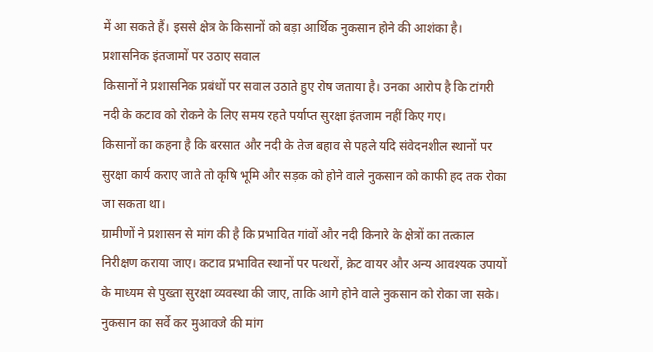में आ सकते हैं। इससे क्षेत्र के किसानों को बड़ा आर्थिक नुकसान होने की आशंका है।
प्रशासनिक इंतजामों पर उठाए सवाल
किसानों ने प्रशासनिक प्रबंधों पर सवाल उठाते हुए रोष जताया है। उनका आरोप है कि टांगरी नदी के कटाव को रोकने के लिए समय रहते पर्याप्त सुरक्षा इंतजाम नहीं किए गए।
किसानों का कहना है कि बरसात और नदी के तेज बहाव से पहले यदि संवेदनशील स्थानों पर सुरक्षा कार्य कराए जाते तो कृषि भूमि और सड़क को होने वाले नुकसान को काफी हद तक रोका जा सकता था।
ग्रामीणों ने प्रशासन से मांग की है कि प्रभावित गांवों और नदी किनारे के क्षेत्रों का तत्काल निरीक्षण कराया जाए। कटाव प्रभावित स्थानों पर पत्थरों, क्रेट वायर और अन्य आवश्यक उपायों के माध्यम से पुख्ता सुरक्षा व्यवस्था की जाए, ताकि आगे होने वाले नुकसान को रोका जा सके।
नुकसान का सर्वे कर मुआवजे की मांग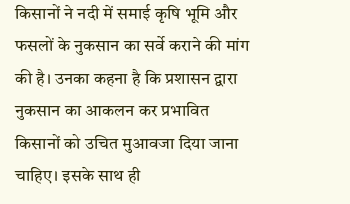किसानों ने नदी में समाई कृषि भूमि और फसलों के नुकसान का सर्वे कराने की मांग की है। उनका कहना है कि प्रशासन द्वारा नुकसान का आकलन कर प्रभावित किसानों को उचित मुआवजा दिया जाना चाहिए। इसके साथ ही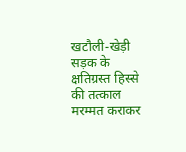खटौली-खेड़ी सड़क के क्षतिग्रस्त हिस्से की तत्काल मरम्मत कराकर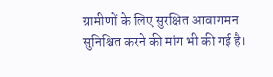ग्रामीणों के लिए सुरक्षित आवागमन सुनिश्चित करने की मांग भी की गई है।